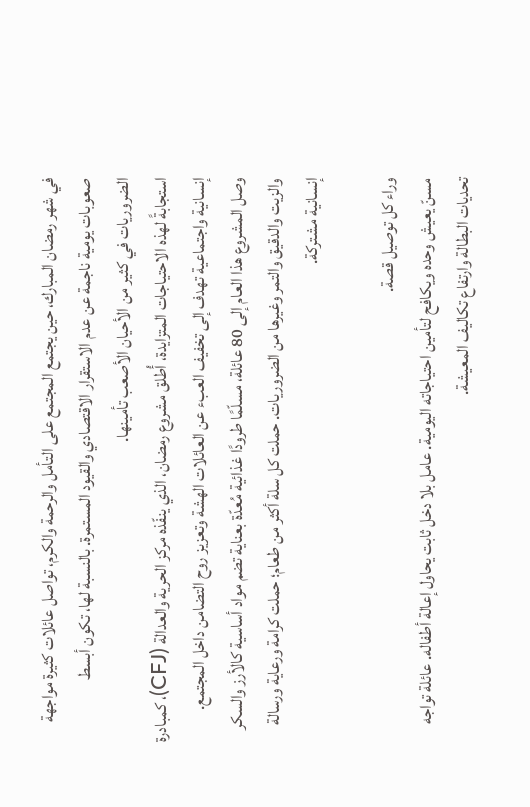في شهر رمضان المبارك، حين يجتمع المجتمع على التأمل والرحمة والكرم، تواصل عائلات كثيرة مواجهة صعوبات يومية ناجمة عن عدم الاستقرار الاقتصادي والقيود المستمرة. بالنسبة لها، تكون أبسط الضروريات في كثير من الأحيان الأصعب تأمينها.
استجابةً لهذه الاحتياجات المتزايدة، أُطلق مشروع رمضان، الذي ينفّذه مركز الحرية والعدالة (CFJ)، كمبادرة إنسانية واجتماعية تهدف إلى تخفيف العبء عن العائلات الهشة وتعزيز روح التضامن داخل المجتمع.
وصل المشروع هذا العام إلى 80 عائلة، مسلّمًا طرودًا غذائية مُعدّة بعناية تضم مواد أساسية كالأرز والسكر والزيت والدقيق والتمر وغيرها من الضروريات. حملت كل سلة أكثر من طعام؛ حملت كرامة ورعاية ورسالة إنسانية مشتركة.

وراء كل توصيل قصة.
مسنّ يعيش وحده ويكافح لتأمين احتياجاته اليومية. عامل بلا دخل ثابت يحاول إعالة أطفاله. عائلة تواجه تحديات البطالة وارتفاع تكاليف المعيشة.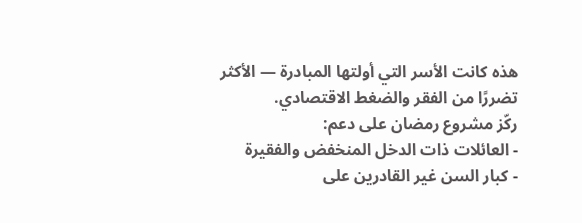هذه كانت الأسر التي أولتها المبادرة — الأكثر تضررًا من الفقر والضغط الاقتصادي.
ركّز مشروع رمضان على دعم:
- العائلات ذات الدخل المنخفض والفقيرة
- كبار السن غير القادرين على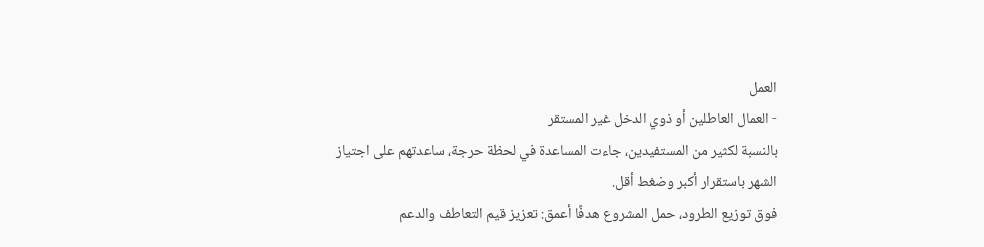العمل
- العمال العاطلين أو ذوي الدخل غير المستقر
بالنسبة لكثير من المستفيدين، جاءت المساعدة في لحظة حرجة، ساعدتهم على اجتياز الشهر باستقرار أكبر وضغط أقل.
فوق توزيع الطرود، حمل المشروع هدفًا أعمق: تعزيز قيم التعاطف والدعم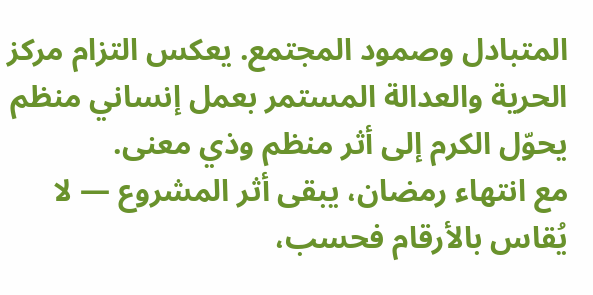المتبادل وصمود المجتمع. يعكس التزام مركز الحرية والعدالة المستمر بعمل إنساني منظم يحوّل الكرم إلى أثر منظم وذي معنى.
مع انتهاء رمضان، يبقى أثر المشروع — لا يُقاس بالأرقام فحسب،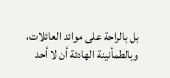بل بالراحة على موائد العائلات، وبالطمأنينة الهادئة أن لا أحد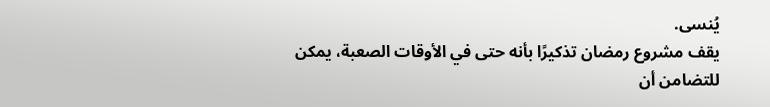يُنسى.
يقف مشروع رمضان تذكيرًا بأنه حتى في الأوقات الصعبة، يمكن للتضامن أن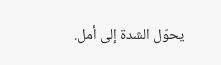يحوّل الشدة إلى أمل.